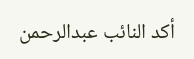أكد النائب عبدالرحمن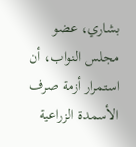بشاري، عضو مجلس النواب، أن استمرار أزمة صرف الأسمدة الزراعية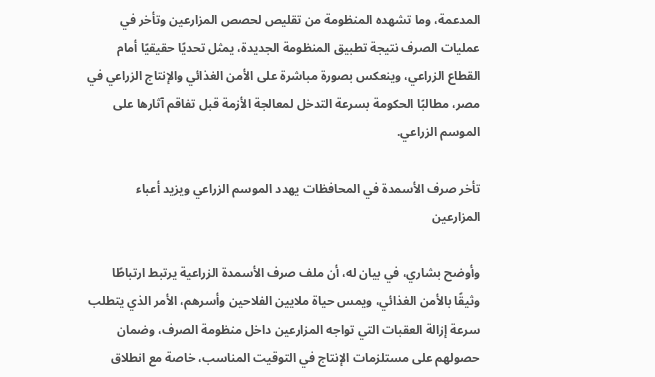المدعمة، وما تشهده المنظومة من تقليص لحصص المزارعين وتأخر في عمليات الصرف نتيجة تطبيق المنظومة الجديدة، يمثل تحديًا حقيقيًا أمام القطاع الزراعي، وينعكس بصورة مباشرة على الأمن الغذائي والإنتاج الزراعي في مصر، مطالبًا الحكومة بسرعة التدخل لمعالجة الأزمة قبل تفاقم آثارها على الموسم الزراعي.

تأخر صرف الأسمدة في المحافظات يهدد الموسم الزراعي ويزيد أعباء المزارعين

وأوضح بشاري، في بيان له، أن ملف صرف الأسمدة الزراعية يرتبط ارتباطًا وثيقًا بالأمن الغذائي، ويمس حياة ملايين الفلاحين وأسرهم، الأمر الذي يتطلب سرعة إزالة العقبات التي تواجه المزارعين داخل منظومة الصرف، وضمان حصولهم على مستلزمات الإنتاج في التوقيت المناسب، خاصة مع انطلاق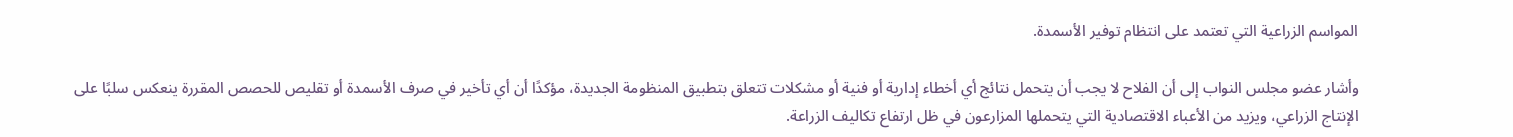المواسم الزراعية التي تعتمد على انتظام توفير الأسمدة.

وأشار عضو مجلس النواب إلى أن الفلاح لا يجب أن يتحمل نتائج أي أخطاء إدارية أو فنية أو مشكلات تتعلق بتطبيق المنظومة الجديدة، مؤكدًا أن أي تأخير في صرف الأسمدة أو تقليص للحصص المقررة ينعكس سلبًا على الإنتاج الزراعي، ويزيد من الأعباء الاقتصادية التي يتحملها المزارعون في ظل ارتفاع تكاليف الزراعة.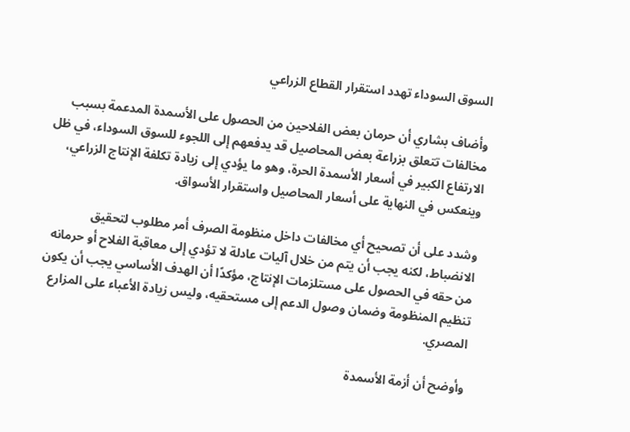السوق السوداء تهدد استقرار القطاع الزراعي

وأضاف بشاري أن حرمان بعض الفلاحين من الحصول على الأسمدة المدعمة بسبب مخالفات تتعلق بزراعة بعض المحاصيل قد يدفعهم إلى اللجوء للسوق السوداء، في ظل الارتفاع الكبير في أسعار الأسمدة الحرة، وهو ما يؤدي إلى زيادة تكلفة الإنتاج الزراعي، وينعكس في النهاية على أسعار المحاصيل واستقرار الأسواق.

وشدد على أن تصحيح أي مخالفات داخل منظومة الصرف أمر مطلوب لتحقيق الانضباط، لكنه يجب أن يتم من خلال آليات عادلة لا تؤدي إلى معاقبة الفلاح أو حرمانه من حقه في الحصول على مستلزمات الإنتاج، مؤكدًا أن الهدف الأساسي يجب أن يكون تنظيم المنظومة وضمان وصول الدعم إلى مستحقيه، وليس زيادة الأعباء على المزارع المصري.

وأوضح أن أزمة الأسمدة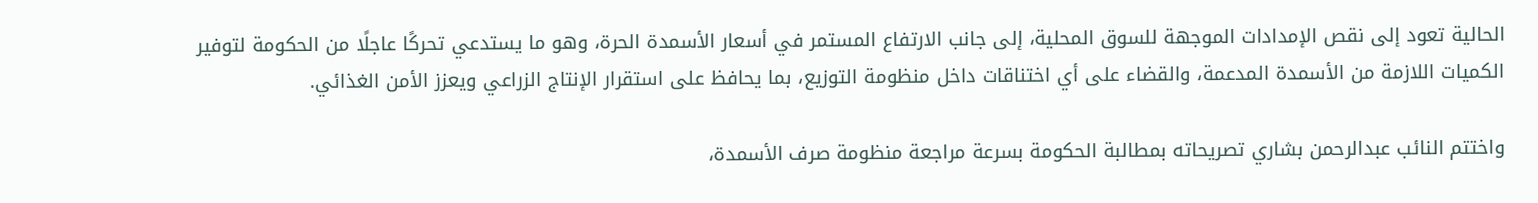الحالية تعود إلى نقص الإمدادات الموجهة للسوق المحلية، إلى جانب الارتفاع المستمر في أسعار الأسمدة الحرة، وهو ما يستدعي تحركًا عاجلًا من الحكومة لتوفير الكميات اللازمة من الأسمدة المدعمة، والقضاء على أي اختناقات داخل منظومة التوزيع، بما يحافظ على استقرار الإنتاج الزراعي ويعزز الأمن الغذائي.

واختتم النائب عبدالرحمن بشاري تصريحاته بمطالبة الحكومة بسرعة مراجعة منظومة صرف الأسمدة،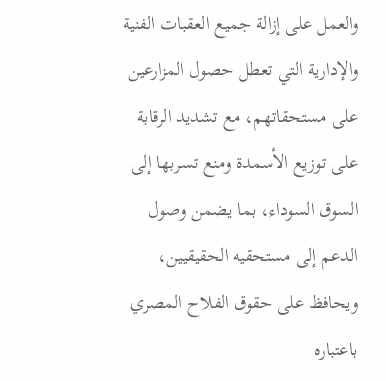والعمل على إزالة جميع العقبات الفنية والإدارية التي تعطل حصول المزارعين على مستحقاتهم، مع تشديد الرقابة على توزيع الأسمدة ومنع تسربها إلى السوق السوداء، بما يضمن وصول الدعم إلى مستحقيه الحقيقيين، ويحافظ على حقوق الفلاح المصري باعتباره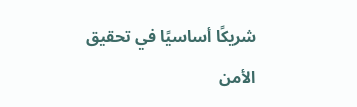شريكًا أساسيًا في تحقيق الأمن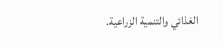الغذائي والتنمية الزراعية.